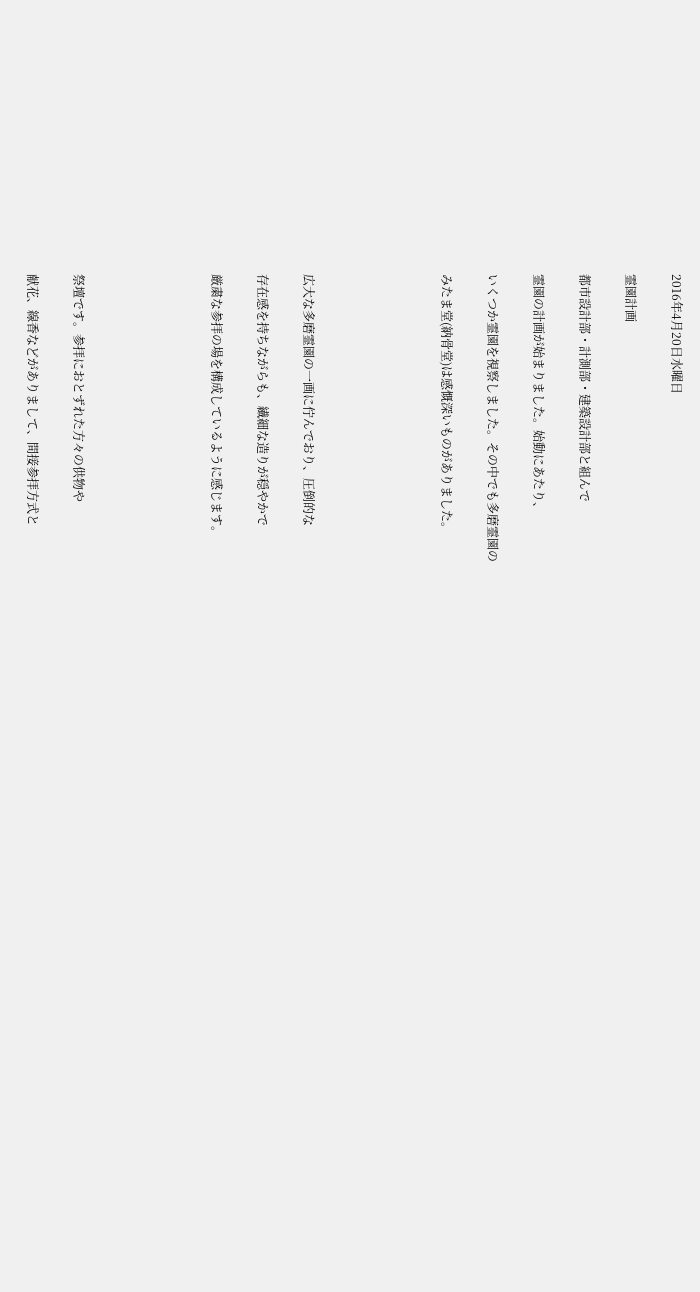2016年4月20日水曜日

霊園計画

都市設計部・計測部・建築設計部と組んで

霊園の計画が始まりました。始動にあたり、

いくつか霊園を視察しました。その中でも多磨霊園の

みたま堂(納骨堂)は感慨深いものがありました。





広大な多磨霊園の一画に佇んでおり、圧倒的な

存在感を持ちながらも、繊細な造りが穏やかで

厳粛な参拝の場を構成しているように感じます。





祭壇です。参拝におとずれた方々の供物や

献花、線香などがありまして、間接参拝方式と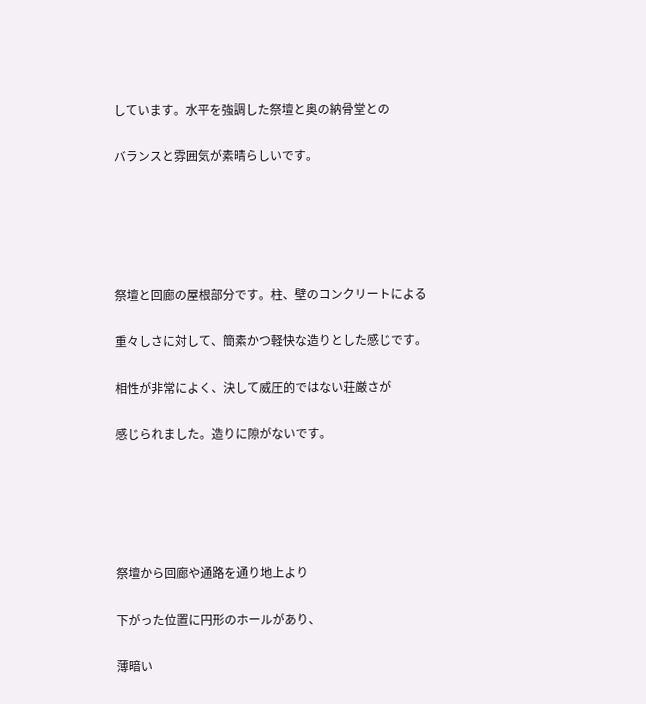しています。水平を強調した祭壇と奥の納骨堂との

バランスと雰囲気が素晴らしいです。





祭壇と回廊の屋根部分です。柱、壁のコンクリートによる

重々しさに対して、簡素かつ軽快な造りとした感じです。

相性が非常によく、決して威圧的ではない荘厳さが

感じられました。造りに隙がないです。





祭壇から回廊や通路を通り地上より

下がった位置に円形のホールがあり、

薄暗い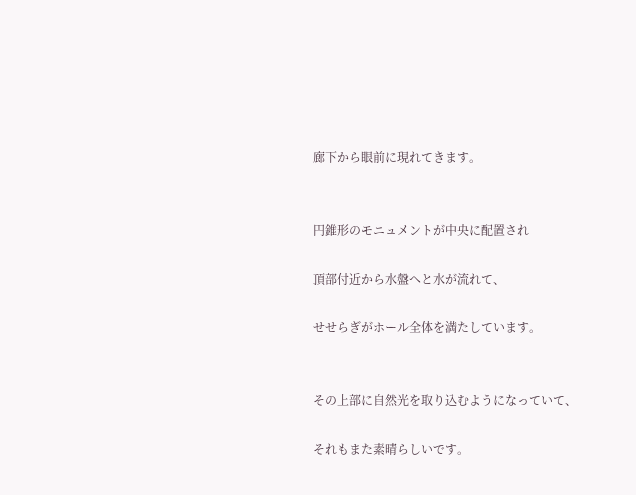廊下から眼前に現れてきます。


円錐形のモニュメントが中央に配置され

頂部付近から水盤へと水が流れて、

せせらぎがホール全体を満たしています。


その上部に自然光を取り込むようになっていて、

それもまた素晴らしいです。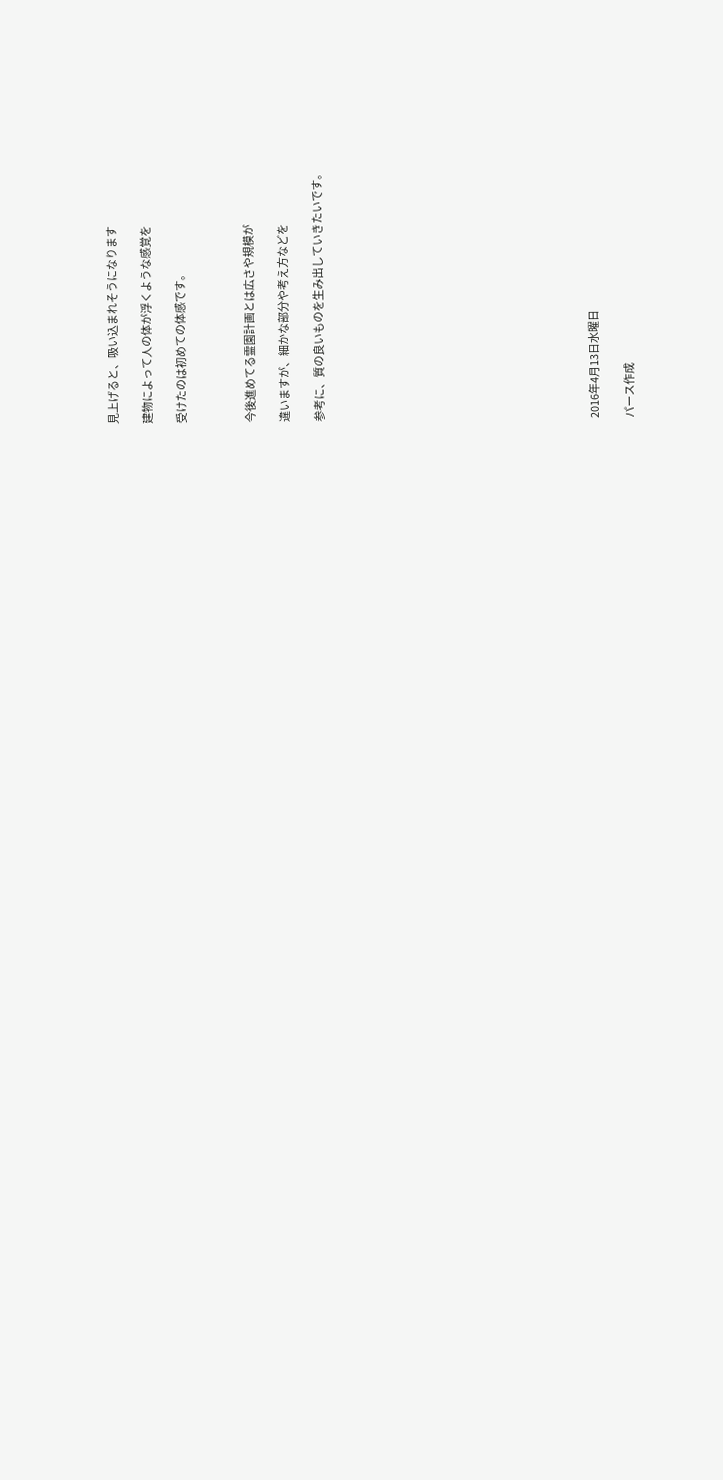見上げると、吸い込まれそうになります

建物によって人の体が浮くような感覚を

受けたのは初めての体感です。



今後進めてる霊園計画とは広さや規模が

違いますが、細かな部分や考え方などを

参考に、質の良いものを生み出していきたいです。















2016年4月13日水曜日

パース作成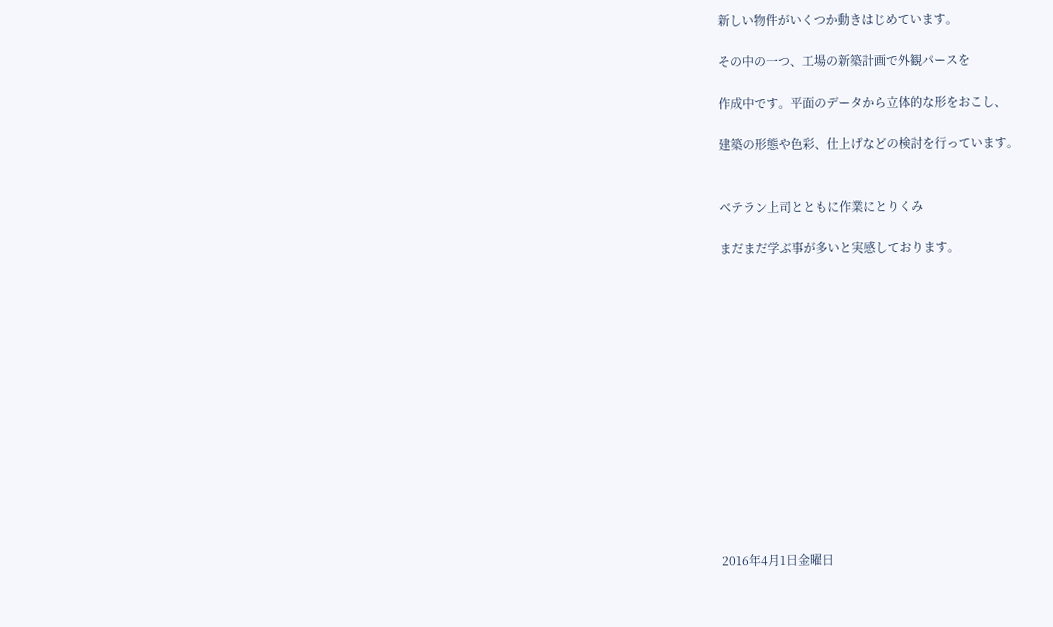新しい物件がいくつか動きはじめています。

その中の一つ、工場の新築計画で外観パースを

作成中です。平面のデータから立体的な形をおこし、

建築の形態や色彩、仕上げなどの検討を行っています。


ベテラン上司とともに作業にとりくみ

まだまだ学ぶ事が多いと実感しております。














2016年4月1日金曜日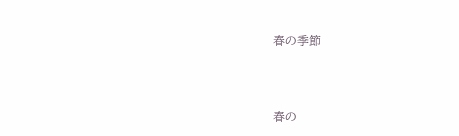春の季節



春の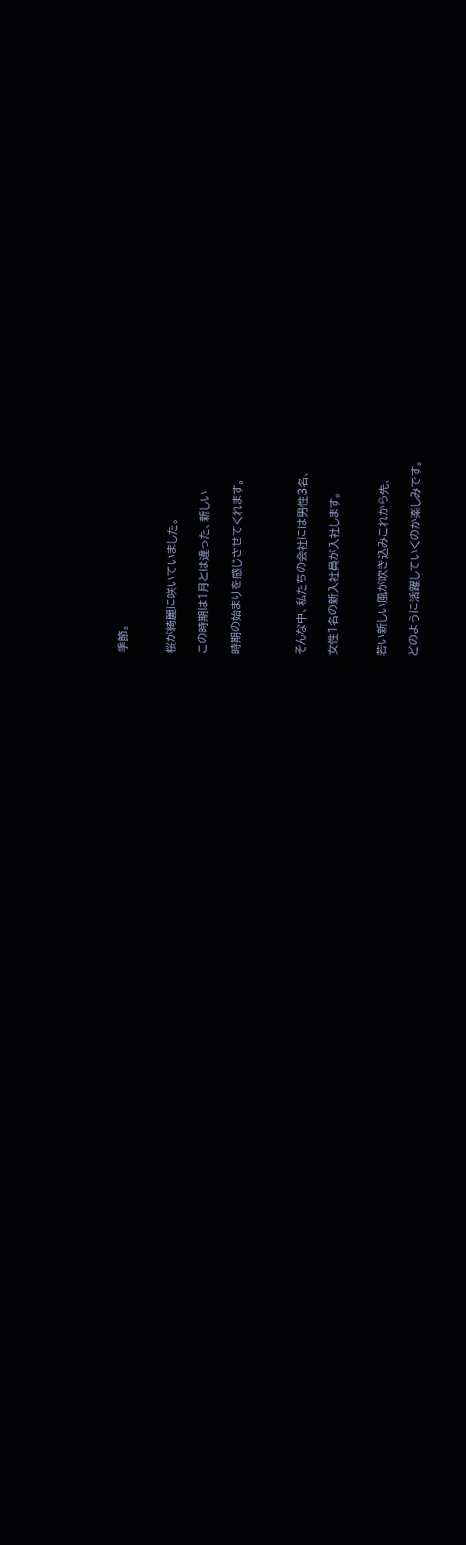季節。


桜が綺麗に咲いていました。

この時期は1月とは違った、新しい

時期の始まりを感じさせてくれます。



そんな中、私たちの会社には男性3名、

女性1名の新入社員が入社します。


若い新しい風が吹き込みこれから先、

どのように活躍していくのか楽しみです。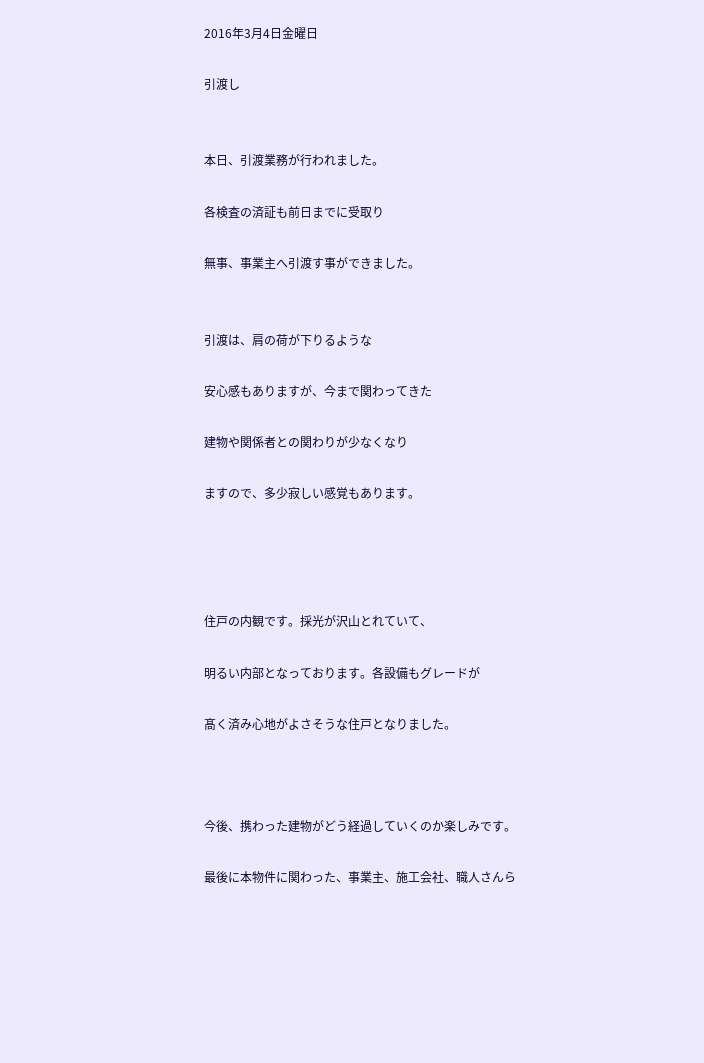2016年3月4日金曜日

引渡し


本日、引渡業務が行われました。

各検査の済証も前日までに受取り

無事、事業主へ引渡す事ができました。


引渡は、肩の荷が下りるような

安心感もありますが、今まで関わってきた

建物や関係者との関わりが少なくなり

ますので、多少寂しい感覚もあります。




住戸の内観です。採光が沢山とれていて、

明るい内部となっております。各設備もグレードが

髙く済み心地がよさそうな住戸となりました。



今後、携わった建物がどう経過していくのか楽しみです。

最後に本物件に関わった、事業主、施工会社、職人さんら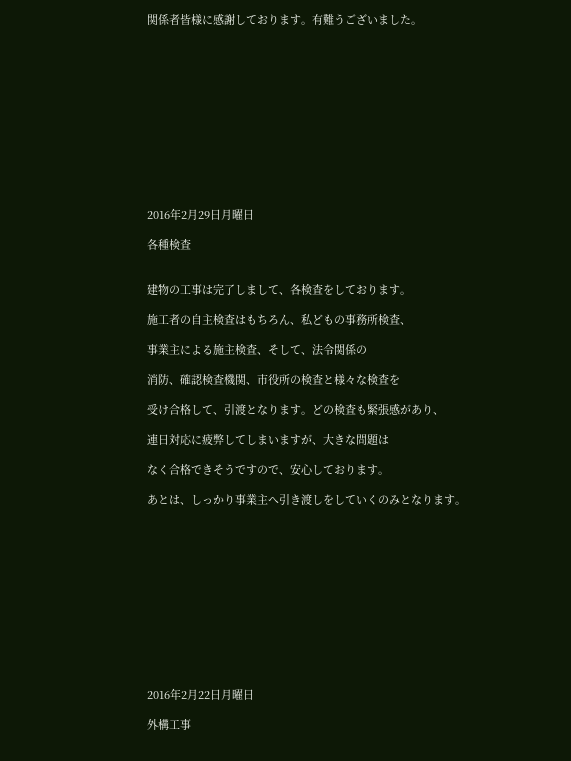関係者皆様に感謝しております。有難うございました。












2016年2月29日月曜日

各種検査


建物の工事は完了しまして、各検査をしております。

施工者の自主検査はもちろん、私どもの事務所検査、

事業主による施主検査、そして、法令関係の

消防、確認検査機関、市役所の検査と様々な検査を

受け合格して、引渡となります。どの検査も緊張感があり、

連日対応に疲弊してしまいますが、大きな問題は

なく合格できそうですので、安心しております。

あとは、しっかり事業主へ引き渡しをしていくのみとなります。












2016年2月22日月曜日

外構工事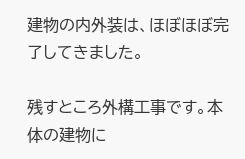建物の内外装は、ほぼほぼ完了してきました。

残すところ外構工事です。本体の建物に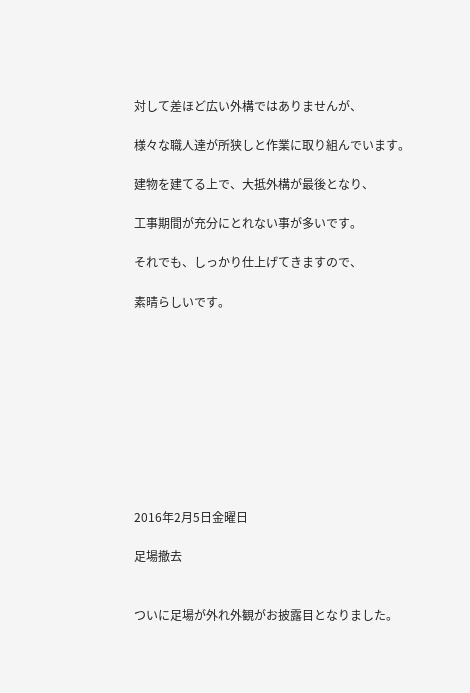対して差ほど広い外構ではありませんが、

様々な職人達が所狭しと作業に取り組んでいます。

建物を建てる上で、大抵外構が最後となり、

工事期間が充分にとれない事が多いです。

それでも、しっかり仕上げてきますので、

素晴らしいです。










2016年2月5日金曜日

足場撤去


ついに足場が外れ外観がお披露目となりました。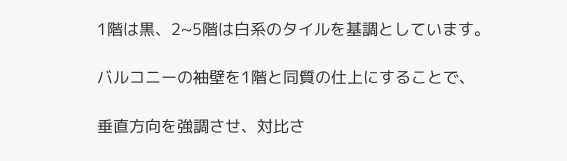1階は黒、2~5階は白系のタイルを基調としています。

バルコニーの袖壁を1階と同質の仕上にすることで、

垂直方向を強調させ、対比さ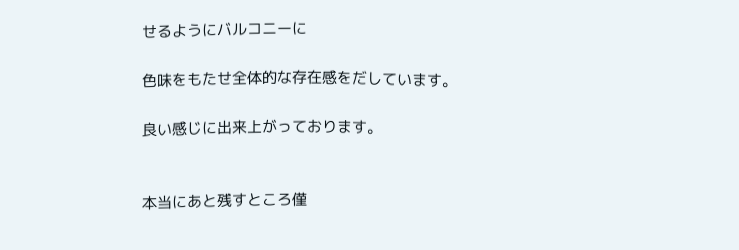せるようにバルコニーに

色味をもたせ全体的な存在感をだしています。

良い感じに出来上がっております。


本当にあと残すところ僅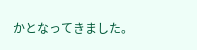かとなってきました。